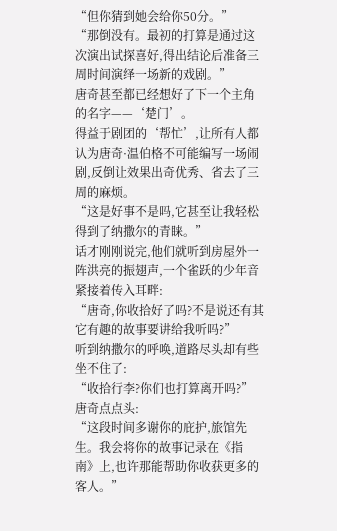“但你猜到她会给你50分。”
“那倒没有。最初的打算是通过这次演出试探喜好,得出结论后准备三周时间演绎一场新的戏剧。”
唐奇甚至都已经想好了下一个主角的名字——‘楚门’。
得益于剧团的‘帮忙’,让所有人都认为唐奇·温伯格不可能编写一场闹剧,反倒让效果出奇优秀、省去了三周的麻烦。
“这是好事不是吗,它甚至让我轻松得到了纳撒尔的青睐。”
话才刚刚说完,他们就听到房屋外一阵洪亮的振翅声,一个雀跃的少年音紧接着传入耳畔:
“唐奇,你收拾好了吗?不是说还有其它有趣的故事要讲给我听吗?”
听到纳撒尔的呼唤,道路尽头却有些坐不住了:
“收拾行李?你们也打算离开吗?”
唐奇点点头:
“这段时间多谢你的庇护,旅馆先生。我会将你的故事记录在《指南》上,也许那能帮助你收获更多的客人。”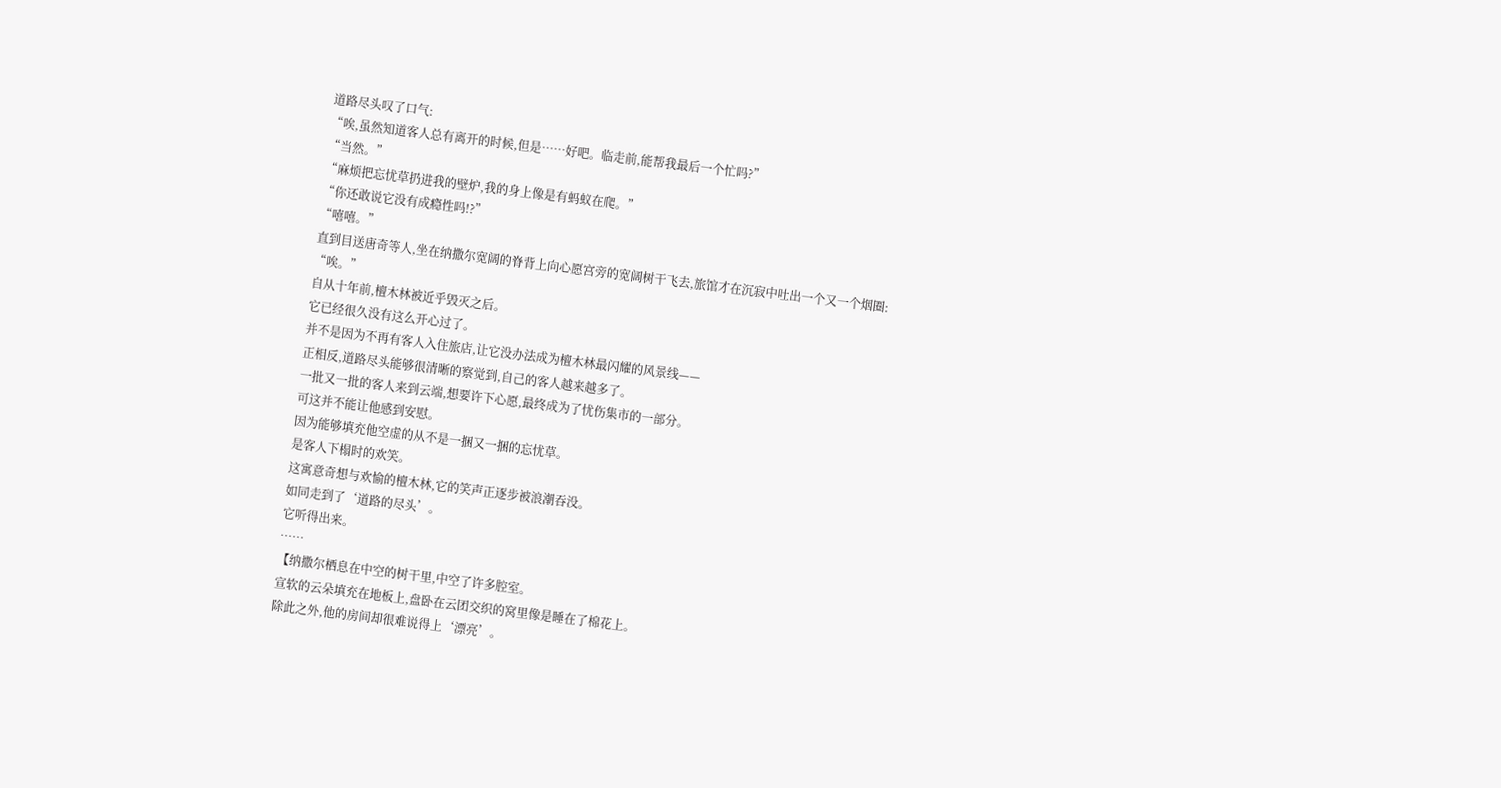道路尽头叹了口气:
“唉,虽然知道客人总有离开的时候,但是……好吧。临走前,能帮我最后一个忙吗?”
“当然。”
“麻烦把忘忧草扔进我的壁炉,我的身上像是有蚂蚁在爬。”
“你还敢说它没有成瘾性吗!?”
“嘻嘻。”
直到目送唐奇等人,坐在纳撒尔宽阔的脊背上向心愿宫旁的宽阔树干飞去,旅馆才在沉寂中吐出一个又一个烟圈:
“唉。”
自从十年前,檀木林被近乎毁灭之后。
它已经很久没有这么开心过了。
并不是因为不再有客人入住旅店,让它没办法成为檀木林最闪耀的风景线——
正相反,道路尽头能够很清晰的察觉到,自己的客人越来越多了。
一批又一批的客人来到云端,想要许下心愿,最终成为了忧伤集市的一部分。
可这并不能让他感到安慰。
因为能够填充他空虚的从不是一捆又一捆的忘忧草。
是客人下榻时的欢笑。
这寓意奇想与欢愉的檀木林,它的笑声正逐步被浪潮吞没。
如同走到了‘道路的尽头’。
它听得出来。
……
【纳撒尔栖息在中空的树干里,中空了许多腔室。
宣软的云朵填充在地板上,盘卧在云团交织的窝里像是睡在了棉花上。
除此之外,他的房间却很难说得上‘漂亮’。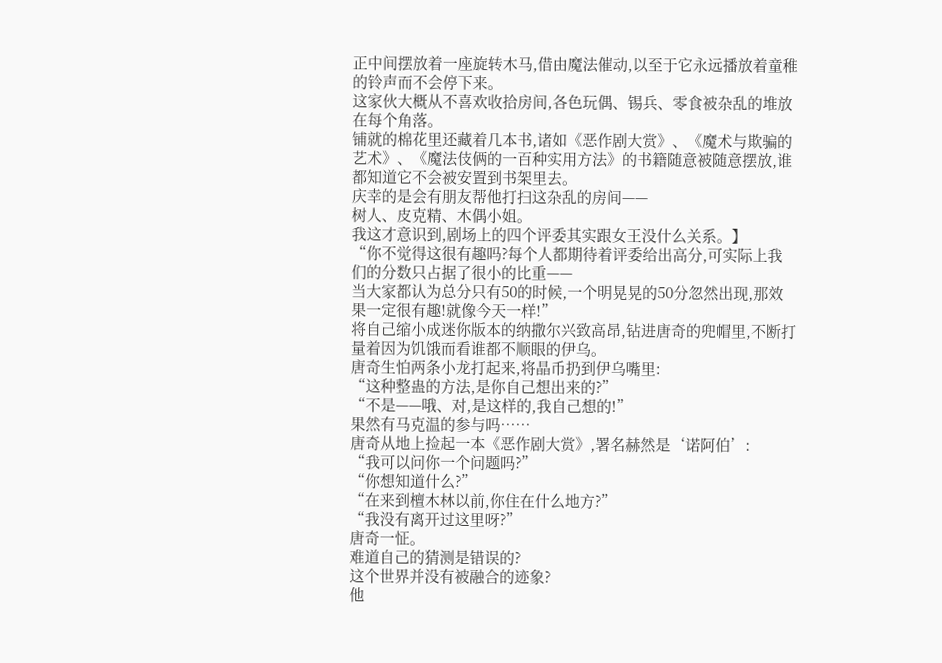正中间摆放着一座旋转木马,借由魔法催动,以至于它永远播放着童稚的铃声而不会停下来。
这家伙大概从不喜欢收拾房间,各色玩偶、锡兵、零食被杂乱的堆放在每个角落。
铺就的棉花里还藏着几本书,诸如《恶作剧大赏》、《魔术与欺骗的艺术》、《魔法伎俩的一百种实用方法》的书籍随意被随意摆放,谁都知道它不会被安置到书架里去。
庆幸的是会有朋友帮他打扫这杂乱的房间——
树人、皮克精、木偶小姐。
我这才意识到,剧场上的四个评委其实跟女王没什么关系。】
“你不觉得这很有趣吗?每个人都期待着评委给出高分,可实际上我们的分数只占据了很小的比重——
当大家都认为总分只有50的时候,一个明晃晃的50分忽然出现,那效果一定很有趣!就像今天一样!”
将自己缩小成迷你版本的纳撒尔兴致高昂,钻进唐奇的兜帽里,不断打量着因为饥饿而看谁都不顺眼的伊乌。
唐奇生怕两条小龙打起来,将晶币扔到伊乌嘴里:
“这种整蛊的方法,是你自己想出来的?”
“不是——哦、对,是这样的,我自己想的!”
果然有马克温的参与吗……
唐奇从地上捡起一本《恶作剧大赏》,署名赫然是‘诺阿伯’:
“我可以问你一个问题吗?”
“你想知道什么?”
“在来到檀木林以前,你住在什么地方?”
“我没有离开过这里呀?”
唐奇一怔。
难道自己的猜测是错误的?
这个世界并没有被融合的迹象?
他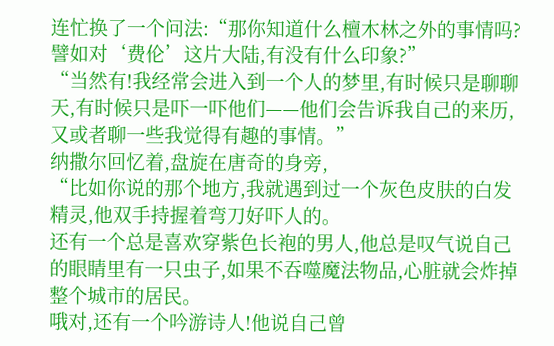连忙换了一个问法:“那你知道什么檀木林之外的事情吗?譬如对‘费伦’这片大陆,有没有什么印象?”
“当然有!我经常会进入到一个人的梦里,有时候只是聊聊天,有时候只是吓一吓他们——他们会告诉我自己的来历,又或者聊一些我觉得有趣的事情。”
纳撒尔回忆着,盘旋在唐奇的身旁,
“比如你说的那个地方,我就遇到过一个灰色皮肤的白发精灵,他双手持握着弯刀好吓人的。
还有一个总是喜欢穿紫色长袍的男人,他总是叹气说自己的眼睛里有一只虫子,如果不吞噬魔法物品,心脏就会炸掉整个城市的居民。
哦对,还有一个吟游诗人!他说自己曾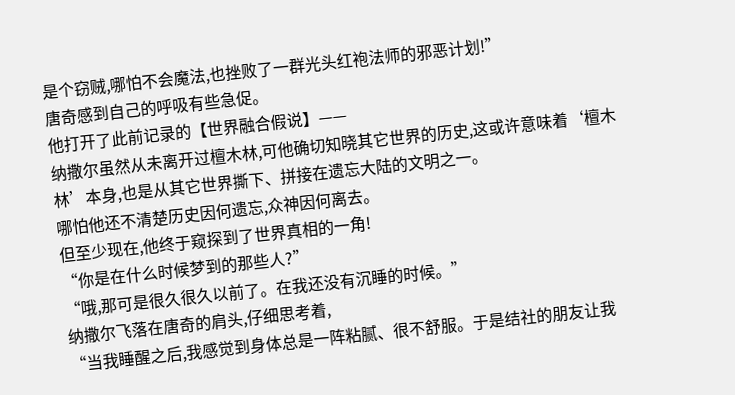是个窃贼,哪怕不会魔法,也挫败了一群光头红袍法师的邪恶计划!”
唐奇感到自己的呼吸有些急促。
他打开了此前记录的【世界融合假说】——
纳撒尔虽然从未离开过檀木林,可他确切知晓其它世界的历史,这或许意味着‘檀木林’本身,也是从其它世界撕下、拼接在遗忘大陆的文明之一。
哪怕他还不清楚历史因何遗忘,众神因何离去。
但至少现在,他终于窥探到了世界真相的一角!
“你是在什么时候梦到的那些人?”
“哦,那可是很久很久以前了。在我还没有沉睡的时候。”
纳撒尔飞落在唐奇的肩头,仔细思考着,
“当我睡醒之后,我感觉到身体总是一阵粘腻、很不舒服。于是结社的朋友让我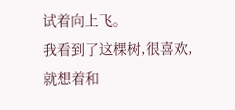试着向上飞。
我看到了这棵树,很喜欢,就想着和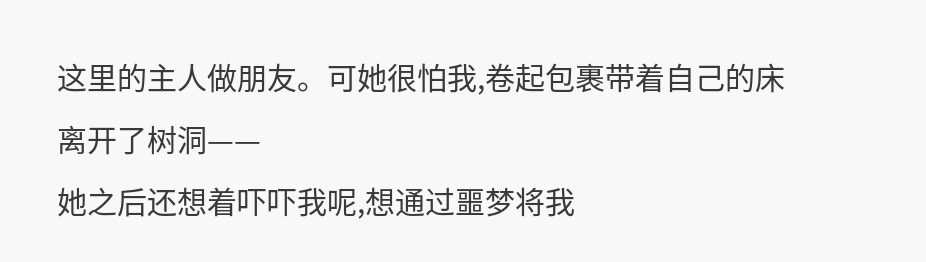这里的主人做朋友。可她很怕我,卷起包裹带着自己的床离开了树洞——
她之后还想着吓吓我呢,想通过噩梦将我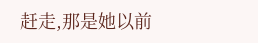赶走,那是她以前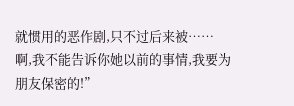就惯用的恶作剧,只不过后来被……
啊,我不能告诉你她以前的事情,我要为朋友保密的!”